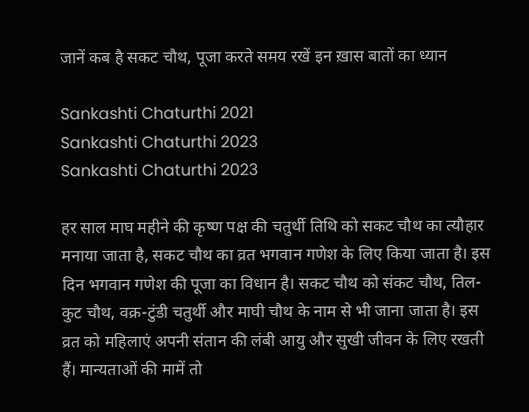जानें कब है सकट चौथ, पूजा करते समय रखें इन ख़ास बातों का ध्यान

Sankashti Chaturthi 2021
Sankashti Chaturthi 2023
Sankashti Chaturthi 2023

हर साल माघ महीने की कृष्ण पक्ष की चतुर्थी तिथि को सकट चौथ का त्यौहार मनाया जाता है, सकट चौथ का व्रत भगवान गणेश के लिए किया जाता है। इस दिन भगवान गणेश की पूजा का विधान है। सकट चौथ को संकट चौथ, तिल-कुट चौथ, वक्र-टुंडी चतुर्थी और माघी चौथ के नाम से भी जाना जाता है। इस व्रत को महिलाएं अपनी संतान की लंबी आयु और सुखी जीवन के लिए रखती हैं। मान्यताओं की मामें तो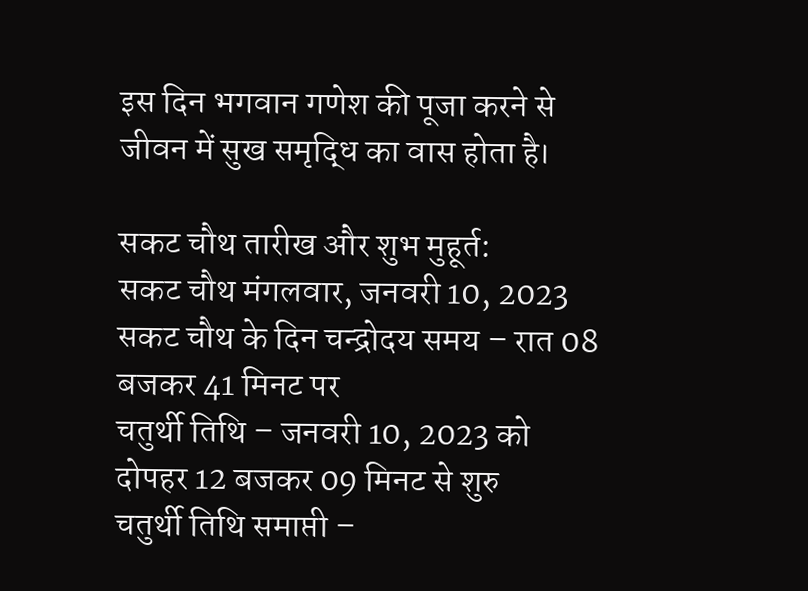इस दिन भगवान गणेश की पूजा करने से जीवन में सुख समृद्धि का वास होता है।

सकट चौथ तारीख और शुभ मुहूर्त:
सकट चौथ मंगलवार, जनवरी 10, 2023
सकट चौथ के दिन चन्द्रोदय समय – रात 08 बजकर 41 मिनट पर
चतुर्थी तिथि – जनवरी 10, 2023 को दोपहर 12 बजकर 09 मिनट से शुरु
चतुर्थी तिथि समाप्ती –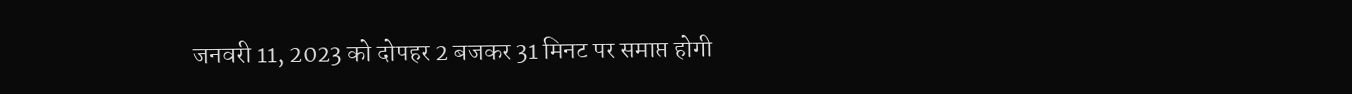जनवरी 11, 2023 को दोपहर 2 बजकर 31 मिनट पर समाप्त होगी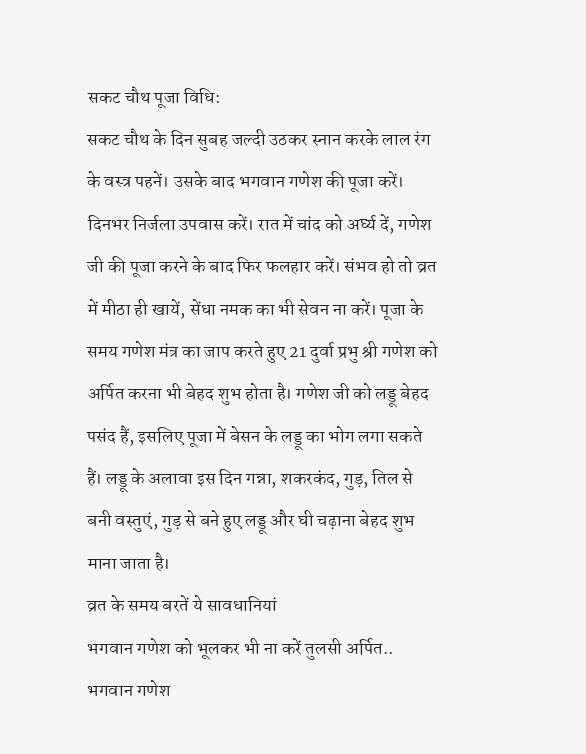सकट चौथ पूजा विधि:
सकट चौथ के दिन सुबह जल्दी उठकर स्नान करके लाल रंग के वस्त्र पहनें। उसके बाद भगवान गणेश की पूजा करें। दिनभर निर्जला उपवास करें। रात में चांद को अर्घ्य दें, गणेश जी की पूजा करने के बाद फिर फलहार करें। संभव हो तो व्रत में मीठा ही खायें, सेंधा नमक का भी सेवन ना करें। पूजा के समय गणेश मंत्र का जाप करते हुए 21 दुर्वा प्रभु श्री गणेश को अर्पित करना भी बेहद शुभ होता है। गणेश जी को लड्डू बेहद पसंद हैं, इसलिए पूजा में बेसन के लड्डू का भोग लगा सकते हैं। लड्डू के अलावा इस दिन गन्ना, शकरकंद, गुड़, तिल से बनी वस्तुएं, गुड़ से बने हुए लड्डू और घी चढ़ाना बेहद शुभ माना जाता है।
व्रत के समय बरतें ये सावधानियां
भगवान गणेश को भूलकर भी ना करें तुलसी अर्पित..
भगवान गणेश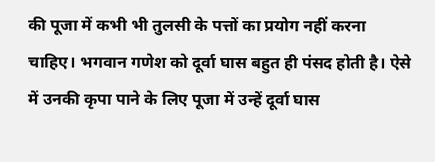की पूजा में कभी भी तुलसी के पत्तों का प्रयोग नहीं करना चाहिए। भगवान गणेश को दूर्वा घास बहुत ही पंसद होती है। ऐसे में उनकी कृपा पाने के लिए पूजा में उन्हें दूर्वा घास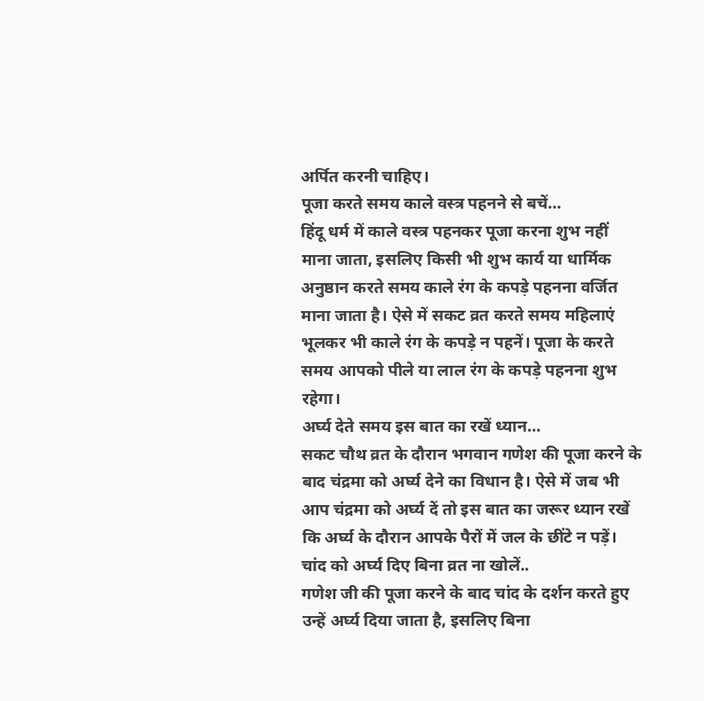अर्पित करनी चाहिए।
पूजा करते समय काले वस्त्र पहनने से बचें…
हिंदू धर्म में काले वस्त्र पहनकर पूजा करना शुभ नहीं माना जाता, इसलिए किसी भी शुभ कार्य या धार्मिक अनुष्ठान करते समय काले रंग के कपड़े पहनना वर्जित माना जाता है। ऐसे में सकट व्रत करते समय महिलाएं भूलकर भी काले रंग के कपड़े न पहनें। पूजा के करते समय आपको पीले या लाल रंग के कपड़े पहनना शुभ रहेगा।
अर्घ्य देते समय इस बात का रखें ध्यान…
सकट चौथ व्रत के दौरान भगवान गणेश की पूजा करने के बाद चंद्रमा को अर्घ्य देने का विधान है। ऐसे में जब भी आप चंद्रमा को अर्घ्य दें तो इस बात का जरूर ध्यान रखें कि अर्घ्य के दौरान आपके पैरों में जल के छींटे न पड़ें।
चांद को अर्घ्य दिए बिना व्रत ना खोलें..
गणेश जी की पूजा करने के बाद चांद के दर्शन करते हुए उन्हें अर्घ्य दिया जाता है, इसलिए बिना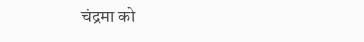चंद्रमा को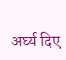अर्घ्य दिए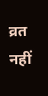व्रत नहीं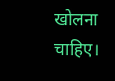खोलना चाहिए।